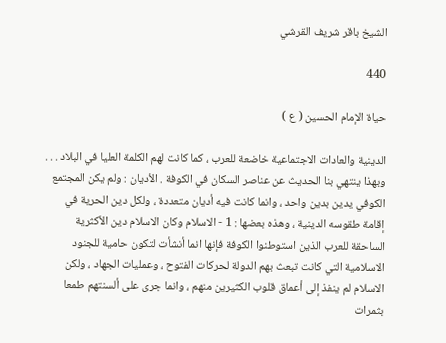الشيخ باقر شريف القرشي

440

حياة الإمام الحسين ( ع )

الدينية والعادات الاجتماعية خاضعة للعرب ، كما كانت لهم الكلمة العليا في البلاد . . . وبهذا ينتهي بنا الحديث عن عناصر السكان في الكوفة . الأديان : ولم يكن المجتمع الكوفي يدين بدين واحد ، وانما كانت فيه أديان متعددة ، ولكل دين الحرية في إقامة طقوسه الدينية ، وهذه بعضها : 1 - الاسلام وكان الاسلام دين الأكثرية الساحقة للعرب الذين استوطنوا الكوفة فإنها انما أنشأت لتكون حامية للجنود الاسلامية التي كانت تبعث بهم الدولة لحركات الفتوح ، وعمليات الجهاد ، ولكن الاسلام لم ينفذ إلى أعماق قلوب الكثيرين منهم ، وانما جرى على ألسنتهم طمعا بثمرات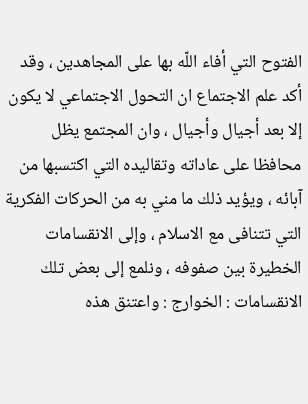الفتوح التي أفاء اللّه بها على المجاهدين ، وقد أكد علم الاجتماع ان التحول الاجتماعي لا يكون إلا بعد أجيال وأجيال ، وان المجتمع يظل محافظا على عاداته وتقاليده التي اكتسبها من آبائه ، ويؤيد ذلك ما مني به من الحركات الفكرية التي تتنافى مع الاسلام ، وإلى الانقسامات الخطيرة بين صفوفه ، ونلمع إلى بعض تلك الانقسامات : الخوارج : واعتنق هذه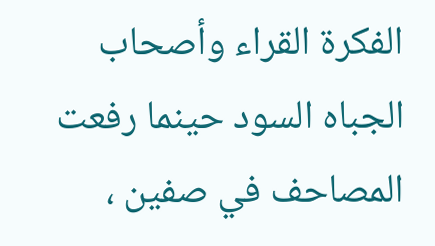الفكرة القراء وأصحاب الجباه السود حينما رفعت المصاحف في صفين ،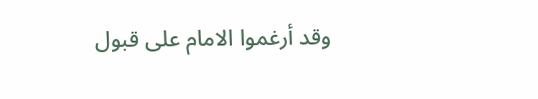وقد أرغموا الامام على قبول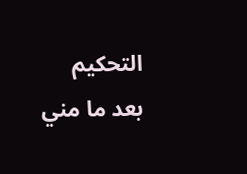التحكيم بعد ما مني